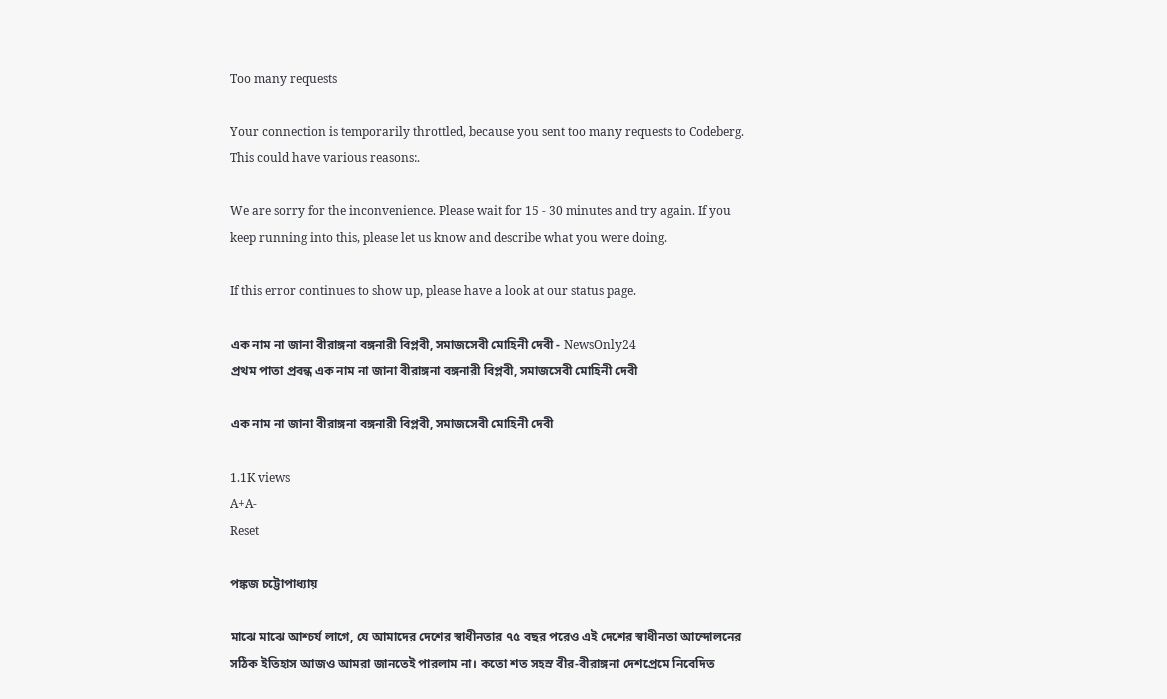Too many requests

Your connection is temporarily throttled, because you sent too many requests to Codeberg. This could have various reasons:.

We are sorry for the inconvenience. Please wait for 15 - 30 minutes and try again. If you keep running into this, please let us know and describe what you were doing.

If this error continues to show up, please have a look at our status page.

এক নাম না জানা বীরাঙ্গনা বঙ্গনারী বিপ্লবী, সমাজসেবী মোহিনী দেবী - NewsOnly24
প্রথম পাতা প্রবন্ধ এক নাম না জানা বীরাঙ্গনা বঙ্গনারী বিপ্লবী, সমাজসেবী মোহিনী দেবী

এক নাম না জানা বীরাঙ্গনা বঙ্গনারী বিপ্লবী, সমাজসেবী মোহিনী দেবী

1.1K views
A+A-
Reset

পঙ্কজ চট্টোপাধ্যায়

মাঝে মাঝে আশ্চর্য লাগে, যে আমাদের দেশের স্বাধীনতার ৭৫ বছর পরেও এই দেশের স্বাধীনতা আন্দোলনের সঠিক ইতিহাস আজও আমরা জানতেই পারলাম না। কতো শত সহস্র বীর-বীরাঙ্গনা দেশপ্রেমে নিবেদিত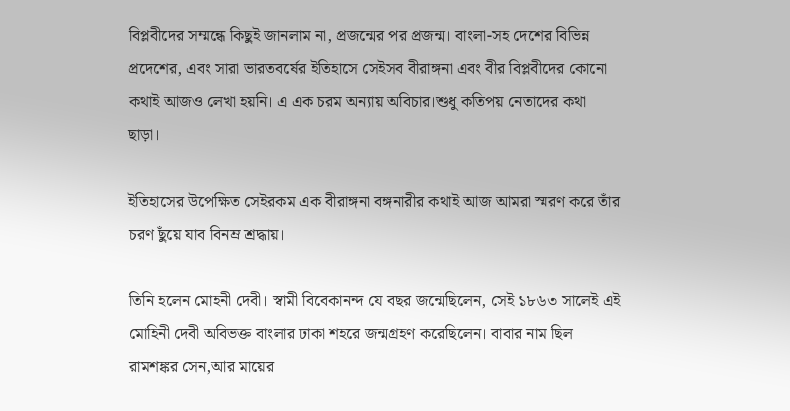বিপ্লবীদের সম্মন্ধে কিছুই জানলাম না, প্রজন্মের পর প্রজন্ম। বাংলা-সহ দেশের বিভিন্ন প্রদেশের, এবং সারা ভারতবর্ষের ইতিহাসে সেইসব বীরাঙ্গনা এবং বীর বিপ্লবীদের কোনো কথাই আজও লেখা হয়নি। এ এক চরম অন্যায় অবিচার।শুধু কতিপয় নেতাদের কথা ছাড়া।

ইতিহাসের উপেক্ষিত সেইরকম এক বীরাঙ্গনা বঙ্গনারীর কথাই আজ আমরা স্মরণ করে তাঁর চরণ ছুঁয়ে যাব বিনম্র শ্রদ্ধায়।

তিনি হলেন মোহনী দেবী। স্বামী বিবেকানন্দ যে বছর জন্মেছিলেন, সেই ১৮৬৩ সালেই এই মোহিনী দেবী অবিভক্ত বাংলার ঢাকা শহরে জন্মগ্রহণ করেছিলেন। বাবার নাম ছিল রামশঙ্কর সেন,আর মায়ের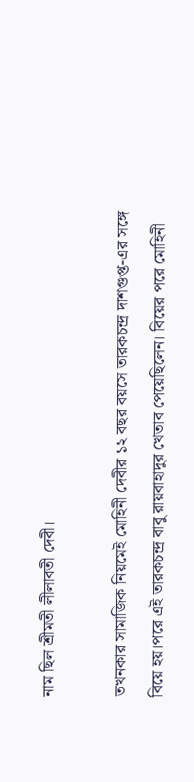নাম ছিল শ্রীমতী লীলাবতী দেবী।

তখনকার সামাজিক নিয়মেই মোহিনী দেবীর ১২ বছর বয়সে তারকচন্দ্র দাশগুপ্ত-এর সঙ্গে বিয়ে হয়।পরে এই তারকচন্দ্র বাবু রায়বাহাদুর খেতাব পেয়েছিলেন। বিয়ের পরে মোহিনী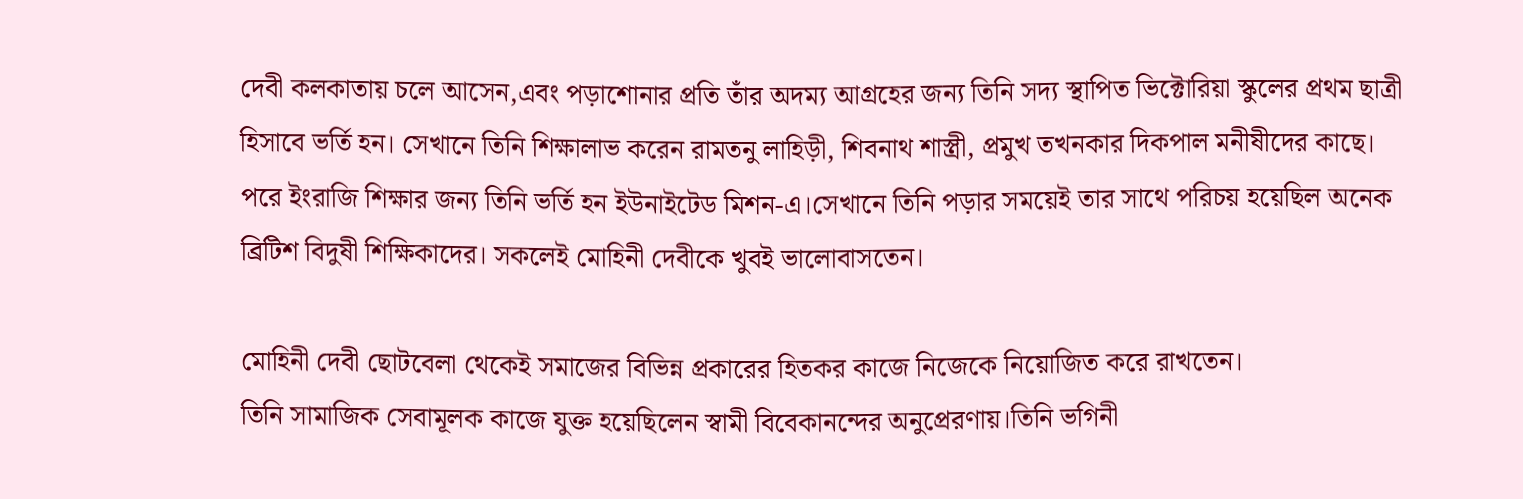দেবী কলকাতায় চলে আসেন,এবং পড়াশোনার প্রতি তাঁর অদম্য আগ্রহের জন্য তিনি সদ্য স্থাপিত ভিক্টোরিয়া স্কুলের প্রথম ছাত্রী হিসাবে ভর্তি হন। সেখানে তিনি শিক্ষালাভ করেন রামতনু লাহিড়ী, শিবনাথ শাস্ত্রী, প্রমুখ তখনকার দিকপাল মনীষীদের কাছে। পরে ইংরাজি শিক্ষার জন্য তিনি ভর্তি হন ইউনাইটেড মিশন-এ।সেখানে তিনি পড়ার সময়েই তার সাথে পরিচয় হয়েছিল অনেক ব্রিটিশ বিদুষী শিক্ষিকাদের। সকলেই মোহিনী দেবীকে খুবই ভালোবাসতেন।

মোহিনী দেবী ছোটবেলা থেকেই সমাজের বিভিন্ন প্রকারের হিতকর কাজে নিজেকে নিয়োজিত করে রাখতেন।
তিনি সামাজিক সেবামূলক কাজে যুক্ত হয়েছিলেন স্বামী বিবেকানন্দের অনুপ্রেরণায়।তিনি ভগিনী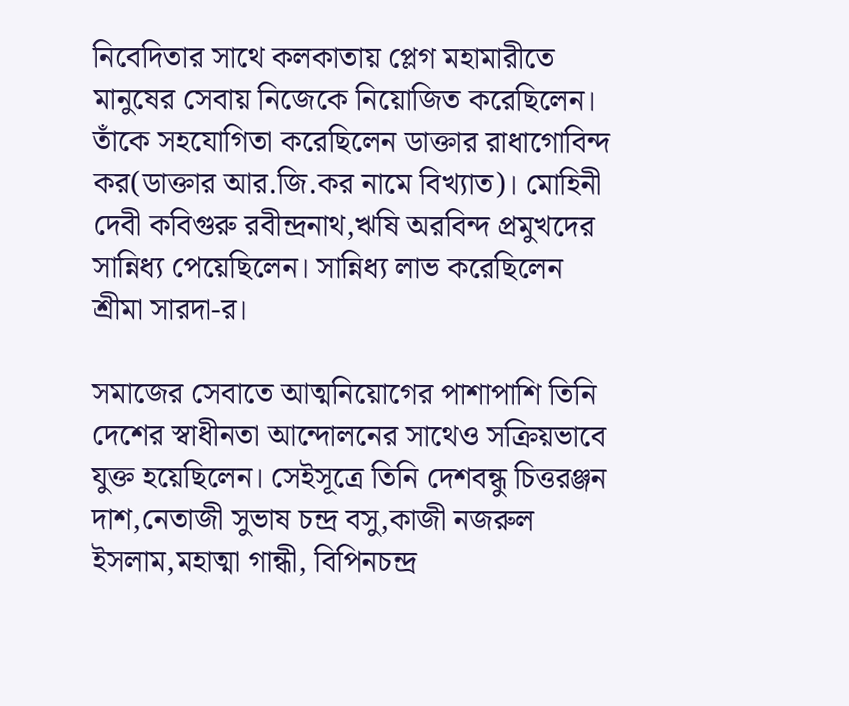নিবেদিতার সাথে কলকাতায় প্লেগ মহামারীতে মানুষের সেবায় নিজেকে নিয়োজিত করেছিলেন। তাঁকে সহযোগিতা করেছিলেন ডাক্তার রাধাগোবিন্দ কর(ডাক্তার আর.জি.কর নামে বিখ্যাত)। মোহিনী দেবী কবিগুরু রবীন্দ্রনাথ,ঋষি অরবিন্দ প্রমুখদের সান্নিধ্য পেয়েছিলেন। সান্নিধ্য লাভ করেছিলেন শ্রীমা সারদা-র।

সমাজের সেবাতে আত্মনিয়োগের পাশাপাশি তিনি দেশের স্বাধীনতা আন্দোলনের সাথেও সক্রিয়ভাবে যুক্ত হয়েছিলেন। সেইসূত্রে তিনি দেশবন্ধু চিত্তরঞ্জন দাশ,নেতাজী সুভাষ চন্দ্র বসু,কাজী নজরুল ইসলাম,মহাত্মা গান্ধী, বিপিনচন্দ্র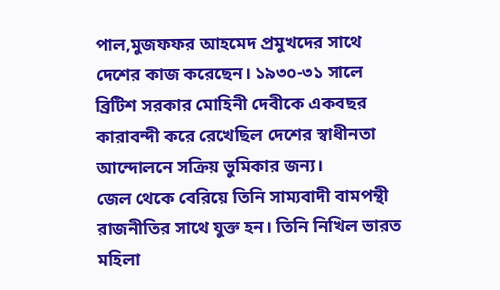পাল,মুজফফর আহমেদ প্রমুখদের সাথে দেশের কাজ করেছেন। ১৯৩০-৩১ সালে ব্রিটিশ সরকার মোহিনী দেবীকে একবছর কারাবন্দী করে রেখেছিল দেশের স্বাধীনতা আন্দোলনে সক্রিয় ভুমিকার জন্য।
জেল থেকে বেরিয়ে তিনি সাম্যবাদী বামপন্থী রাজনীতির সাথে যুক্ত হন। তিনি নিখিল ভারত মহিলা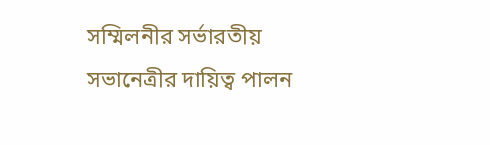সম্মিলনীর সর্ভারতীয় সভানেত্রীর দায়িত্ব পালন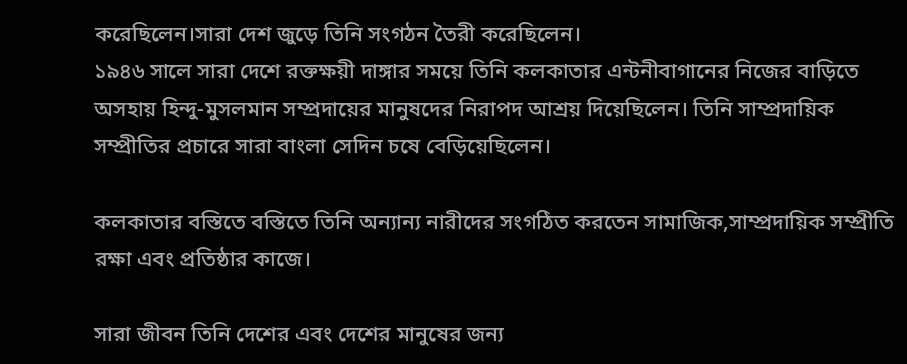করেছিলেন।সারা দেশ জুড়ে তিনি সংগঠন তৈরী করেছিলেন।
১৯৪৬ সালে সারা দেশে রক্তক্ষয়ী দাঙ্গার সময়ে তিনি কলকাতার এন্টনীবাগানের নিজের বাড়িতে অসহায় হিন্দু-মুসলমান সম্প্রদায়ের মানুষদের নিরাপদ আশ্রয় দিয়েছিলেন। তিনি সাম্প্রদায়িক সম্প্রীতির প্রচারে সারা বাংলা সেদিন চষে বেড়িয়েছিলেন।

কলকাতার বস্তিতে বস্তিতে তিনি অন্যান্য নারীদের সংগঠিত করতেন সামাজিক,সাম্প্রদায়িক সম্প্রীতি রক্ষা এবং প্রতিষ্ঠার কাজে।

সারা জীবন তিনি দেশের এবং দেশের মানুষের জন্য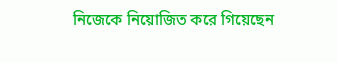নিজেকে নিয়োজিত করে গিয়েছেন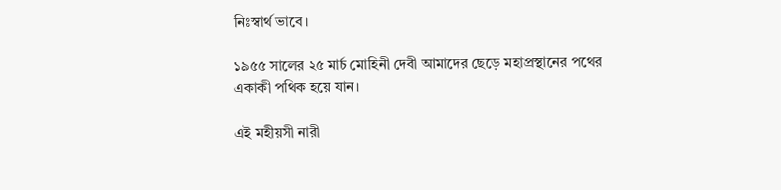নিঃস্বার্থ ভাবে।

১৯৫৫ সালের ২৫ মার্চ মোহিনী দেবী আমাদের ছেড়ে মহাপ্রস্থানের পথের একাকী পথিক হয়ে যান।

এই মহীয়সী নারী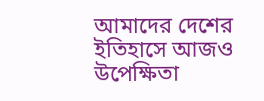আমাদের দেশের ইতিহাসে আজও উপেক্ষিতা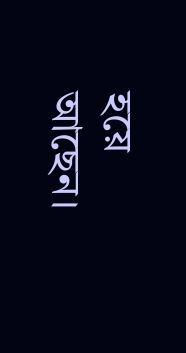হয়ে আছেন।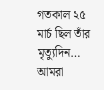গতকাল ২৫ মার্চ ছিল তাঁর মৃত্যুদিন… আমরা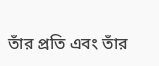তাঁর প্রতি এবং তাঁর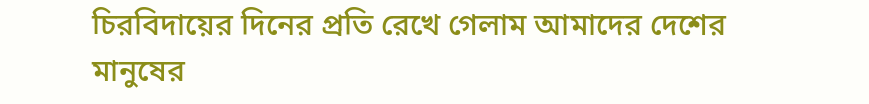চিরবিদায়ের দিনের প্রতি রেখে গেলাম আমাদের দেশের মানুষের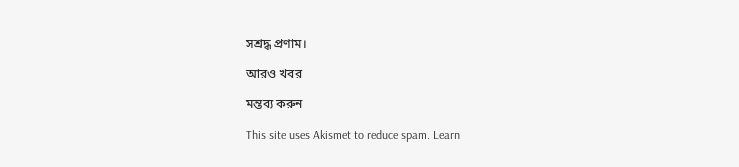সশ্রদ্ধ প্রণাম।

আরও খবর

মন্তব্য করুন

This site uses Akismet to reduce spam. Learn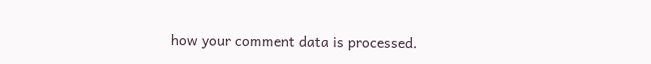how your comment data is processed.